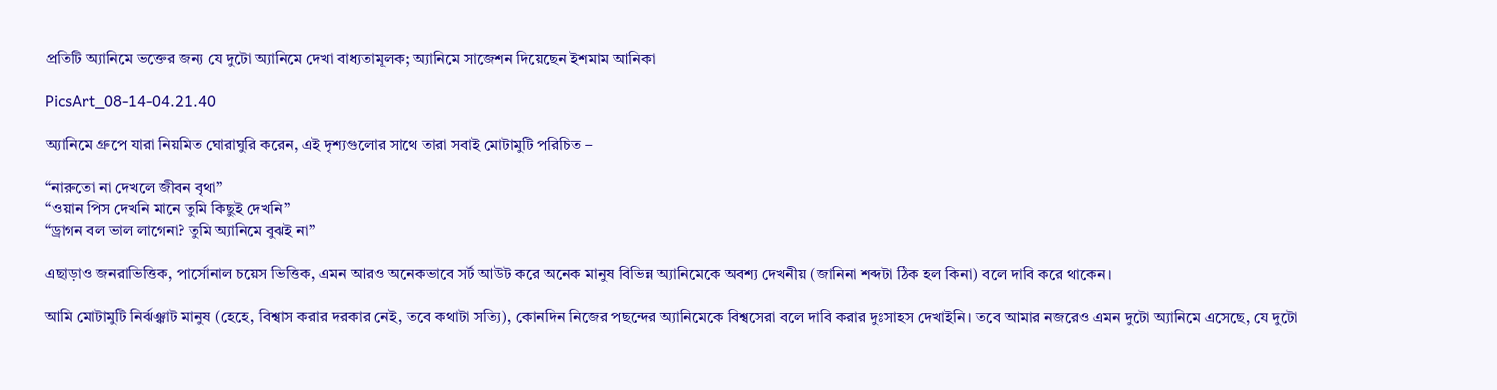প্রতিটি অ্যানিমে ভক্তের জন্য যে দুটো অ্যানিমে দেখা বাধ্যতামূলক; অ্যানিমে সাজেশন দিয়েছেন ইশমাম আনিকা

PicsArt_08-14-04.21.40

অ্যানিমে গ্রুপে যারা নিয়মিত ঘোরাঘুরি করেন, এই দৃশ্যগুলোর সাথে তারা সবাই মোটামুটি পরিচিত –

“নারুতো না দেখলে জীবন বৃথা”
“ওয়ান পিস দেখনি মানে তুমি কিছুই দেখনি”
“ড্রাগন বল ভাল লাগেনা? তুমি অ্যানিমে বুঝই না”

এছাড়াও জনরাভিত্তিক, পার্সোনাল চয়েস ভিত্তিক, এমন আরও অনেকভাবে সর্ট আউট করে অনেক মানুষ বিভিন্ন অ্যানিমেকে অবশ্য দেখনীয় (জানিনা শব্দটা ঠিক হল কিনা) বলে দাবি করে থাকেন।

আমি মোটামুটি নির্ঝঞ্ঝাট মানুষ (হেহে, বিশ্বাস করার দরকার নেই, তবে কথাটা সত্যি), কোনদিন নিজের পছন্দের অ্যানিমেকে বিশ্বসেরা বলে দাবি করার দুঃসাহস দেখাইনি। তবে আমার নজরেও এমন দুটো অ্যানিমে এসেছে, যে দুটো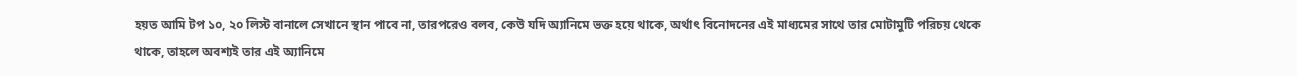হয়ত আমি টপ ১০, ২০ লিস্ট বানালে সেখানে স্থান পাবে না, তারপরেও বলব, কেউ যদি অ্যানিমে ভক্ত হয়ে থাকে, অর্থাৎ বিনোদনের এই মাধ্যমের সাথে তার মোটামুটি পরিচয় থেকে থাকে, তাহলে অবশ্যই তার এই অ্যানিমে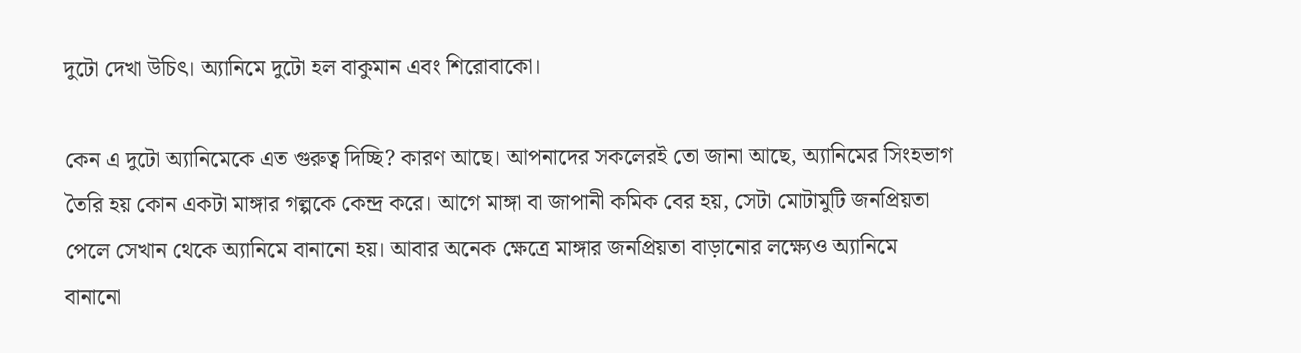দুটো দেখা উচিৎ। অ্যানিমে দুটো হল বাকুমান এবং শিরোবাকো।

কেন এ দুটো অ্যানিমেকে এত গুরুত্ব দিচ্ছি? কারণ আছে। আপনাদের সকলেরই তো জানা আছে, অ্যানিমের সিংহভাগ তৈরি হয় কোন একটা মাঙ্গার গল্পকে কেন্দ্র করে। আগে মাঙ্গা বা জাপানী কমিক বের হয়, সেটা মোটামুটি জনপ্রিয়তা পেলে সেখান থেকে অ্যানিমে বানানো হয়। আবার অনেক ক্ষেত্রে মাঙ্গার জনপ্রিয়তা বাড়ানোর লক্ষ্যেও অ্যানিমে বানানো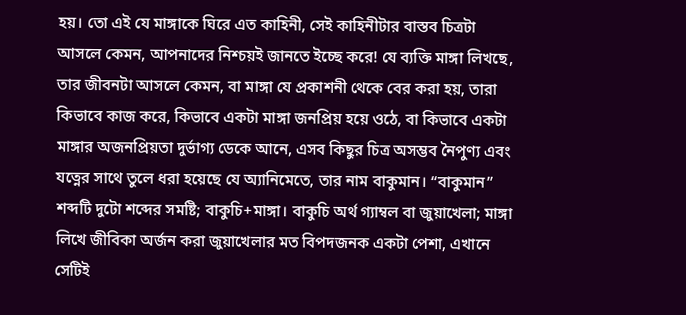হয়। তো এই যে মাঙ্গাকে ঘিরে এত কাহিনী, সেই কাহিনীটার বাস্তব চিত্রটা আসলে কেমন, আপনাদের নিশ্চয়ই জানতে ইচ্ছে করে! যে ব্যক্তি মাঙ্গা লিখছে, তার জীবনটা আসলে কেমন, বা মাঙ্গা যে প্রকাশনী থেকে বের করা হয়, তারা কিভাবে কাজ করে, কিভাবে একটা মাঙ্গা জনপ্রিয় হয়ে ওঠে, বা কিভাবে একটা মাঙ্গার অজনপ্রিয়তা দুর্ভাগ্য ডেকে আনে, এসব কিছুর চিত্র অসম্ভব নৈপুণ্য এবং যত্নের সাথে তুলে ধরা হয়েছে যে অ্যানিমেতে, তার নাম বাকুমান। “বাকুমান” শব্দটি দুটো শব্দের সমষ্টি; বাকুচি+মাঙ্গা। বাকুচি অর্থ গ্যাম্বল বা জুয়াখেলা; মাঙ্গা লিখে জীবিকা অর্জন করা জুয়াখেলার মত বিপদজনক একটা পেশা, এখানে সেটিই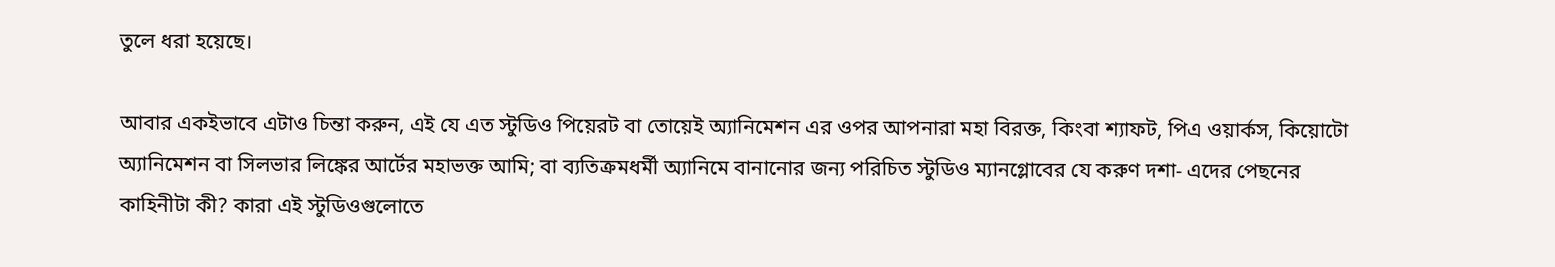তুলে ধরা হয়েছে।

আবার একইভাবে এটাও চিন্তা করুন, এই যে এত স্টুডিও পিয়েরট বা তোয়েই অ্যানিমেশন এর ওপর আপনারা মহা বিরক্ত, কিংবা শ্যাফট, পিএ ওয়ার্কস, কিয়োটো অ্যানিমেশন বা সিলভার লিঙ্কের আর্টের মহাভক্ত আমি; বা ব্যতিক্রমধর্মী অ্যানিমে বানানোর জন্য পরিচিত স্টুডিও ম্যানগ্লোবের যে করুণ দশা- এদের পেছনের কাহিনীটা কী? কারা এই স্টুডিওগুলোতে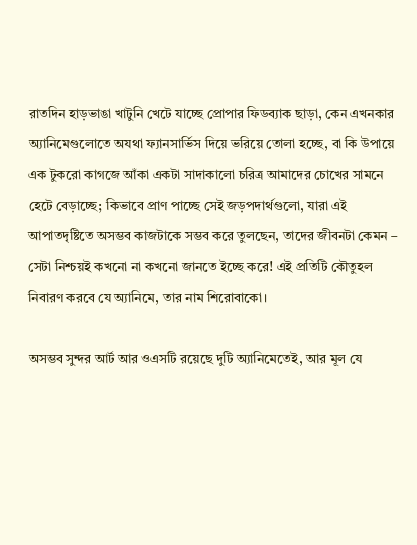রাতদিন হাড়ভাঙা খাটুনি খেটে যাচ্ছে প্রোপার ফিডব্যাক ছাড়া, কেন এখনকার অ্যানিমেগুলোতে অযথা ফ্যানসার্ভিস দিয়ে ভরিয়ে তোলা হচ্ছে, বা কি উপায়ে এক টুকরো কাগজে আঁকা একটা সাদাকালো চরিত্র আমাদের চোখের সামনে হেটে বেড়াচ্ছে; কিভাবে প্রাণ পাচ্ছে সেই জড়পদার্থগুলো, যারা এই আপাতদৃষ্টিতে অসম্ভব কাজটাকে সম্ভব করে তুলছেন, তাদের জীবনটা কেমন – সেটা নিশ্চয়ই কখনো না কখনো জানতে ইচ্ছে করে! এই প্রতিটি কৌতুহল নিবারণ করবে যে অ্যানিমে, তার নাম শিরোবাকো।

অসম্ভব সুন্দর আর্ট আর ওএসটি রয়েছে দুটি অ্যানিমেতেই, আর মূল যে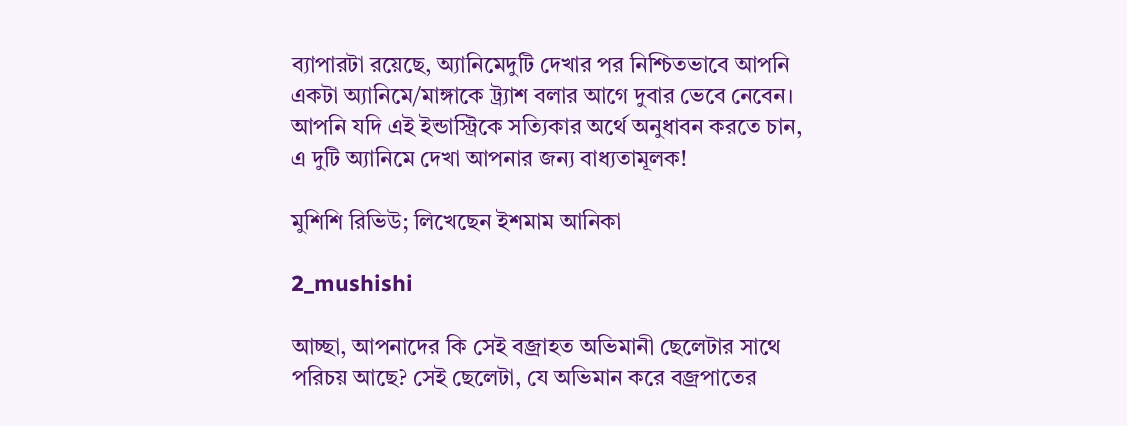ব্যাপারটা রয়েছে, অ্যানিমেদুটি দেখার পর নিশ্চিতভাবে আপনি একটা অ্যানিমে/মাঙ্গাকে ট্র্যাশ বলার আগে দুবার ভেবে নেবেন। আপনি যদি এই ইন্ডাস্ট্রিকে সত্যিকার অর্থে অনুধাবন করতে চান, এ দুটি অ্যানিমে দেখা আপনার জন্য বাধ্যতামূলক!

মুশিশি রিভিউ; লিখেছেন ইশমাম আনিকা

2_mushishi

আচ্ছা, আপনাদের কি সেই বজ্রাহত অভিমানী ছেলেটার সাথে পরিচয় আছে? সেই ছেলেটা, যে অভিমান করে বজ্রপাতের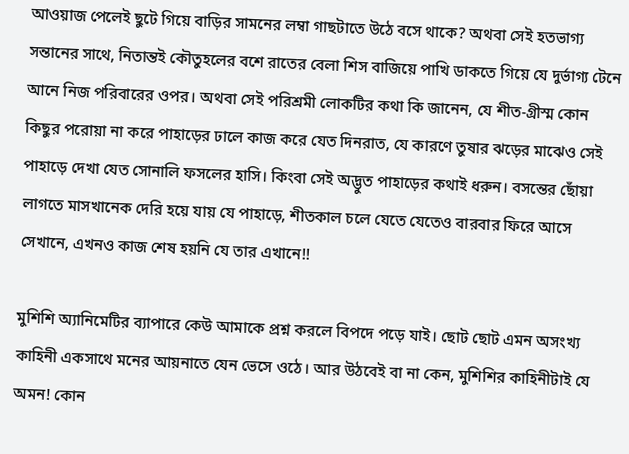আওয়াজ পেলেই ছুটে গিয়ে বাড়ির সামনের লম্বা গাছটাতে উঠে বসে থাকে? অথবা সেই হতভাগ্য সন্তানের সাথে, নিতান্তই কৌতুহলের বশে রাতের বেলা শিস বাজিয়ে পাখি ডাকতে গিয়ে যে দুর্ভাগ্য টেনে আনে নিজ পরিবারের ওপর। অথবা সেই পরিশ্রমী লোকটির কথা কি জানেন, যে শীত-গ্রীস্ম কোন কিছুর পরোয়া না করে পাহাড়ের ঢালে কাজ করে যেত দিনরাত, যে কারণে তুষার ঝড়ের মাঝেও সেই পাহাড়ে দেখা যেত সোনালি ফসলের হাসি। কিংবা সেই অদ্ভুত পাহাড়ের কথাই ধরুন। বসন্তের ছোঁয়া লাগতে মাসখানেক দেরি হয়ে যায় যে পাহাড়ে, শীতকাল চলে যেতে যেতেও বারবার ফিরে আসে সেখানে, এখনও কাজ শেষ হয়নি যে তার এখানে!!

মুশিশি অ্যানিমেটির ব্যাপারে কেউ আমাকে প্রশ্ন করলে বিপদে পড়ে যাই। ছোট ছোট এমন অসংখ্য কাহিনী একসাথে মনের আয়নাতে যেন ভেসে ওঠে। আর উঠবেই বা না কেন, মুশিশির কাহিনীটাই যে অমন! কোন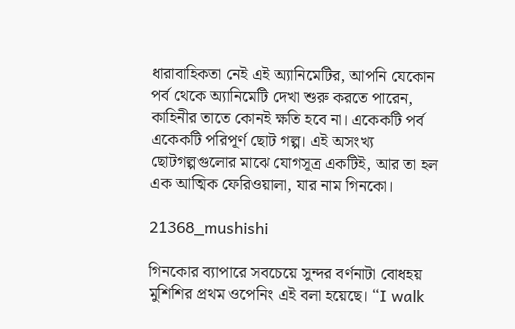ধারাবাহিকতা নেই এই অ্যানিমেটির, আপনি যেকোন পর্ব থেকে অ্যানিমেটি দেখা শুরু করতে পারেন, কাহিনীর তাতে কোনই ক্ষতি হবে না। একেকটি পর্ব একেকটি পরিপূর্ণ ছোট গল্প। এই অসংখ্য ছোটগল্পগুলোর মাঝে যোগসূত্র একটিই, আর তা হল এক আত্মিক ফেরিওয়ালা, যার নাম গিনকো।

21368_mushishi

গিনকোর ব্যাপারে সবচেয়ে সুন্দর বর্ণনাটা বোধহয় মুশিশির প্রথম ওপেনিং এই বলা হয়েছে। “I walk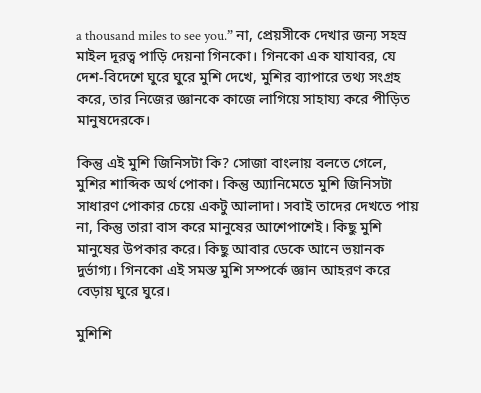a thousand miles to see you.” না, প্রেয়সীকে দেখার জন্য সহস্র মাইল দূরত্ব পাড়ি দেয়না গিনকো। গিনকো এক যাযাবর, যে দেশ-বিদেশে ঘুরে ঘুরে মুশি দেখে, মুশির ব্যাপারে তথ্য সংগ্রহ করে, তার নিজের জ্ঞানকে কাজে লাগিয়ে সাহায্য করে পীড়িত মানুষদেরকে।

কিন্তু এই মুশি জিনিসটা কি? সোজা বাংলায় বলতে গেলে, মুশির শাব্দিক অর্থ পোকা। কিন্তু অ্যানিমেতে মুশি জিনিসটা সাধারণ পোকার চেয়ে একটু আলাদা। সবাই তাদের দেখতে পায় না, কিন্তু তারা বাস করে মানুষের আশেপাশেই। কিছু মুশি মানুষের উপকার করে। কিছু আবার ডেকে আনে ভয়ানক দুর্ভাগ্য। গিনকো এই সমস্ত মুশি সম্পর্কে জ্ঞান আহরণ করে বেড়ায় ঘুরে ঘুরে।

মুশিশি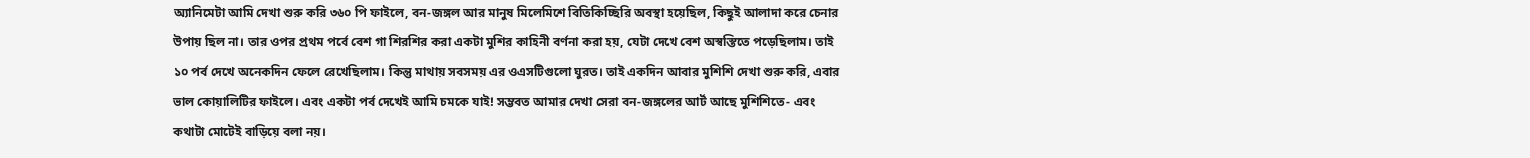অ্যানিমেটা আমি দেখা শুরু করি ৩৬০ পি ফাইলে, বন-জঙ্গল আর মানুষ মিলেমিশে বিতিকিচ্ছিরি অবস্থা হয়েছিল, কিছুই আলাদা করে চেনার উপায় ছিল না। তার ওপর প্রথম পর্বে বেশ গা শিরশির করা একটা মুশির কাহিনী বর্ণনা করা হয়, যেটা দেখে বেশ অস্বস্তিতে পড়েছিলাম। তাই ১০ পর্ব দেখে অনেকদিন ফেলে রেখেছিলাম। কিন্তু মাথায় সবসময় এর ওএসটিগুলো ঘুরত। তাই একদিন আবার মুশিশি দেখা শুরু করি, এবার ভাল কোয়ালিটির ফাইলে। এবং একটা পর্ব দেখেই আমি চমকে যাই! সম্ভবত আমার দেখা সেরা বন-জঙ্গলের আর্ট আছে মুশিশিতে- এবং কথাটা মোটেই বাড়িয়ে বলা নয়।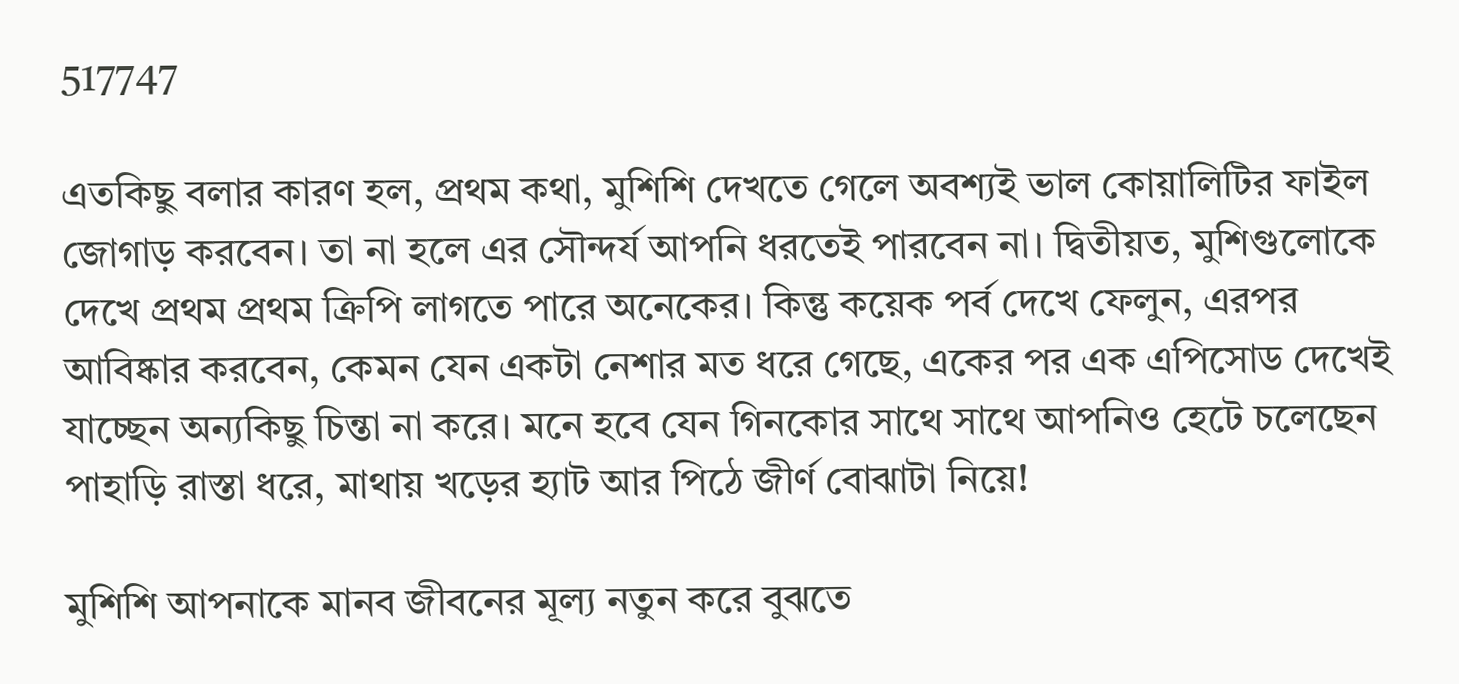517747

এতকিছু বলার কারণ হল, প্রথম কথা, মুশিশি দেখতে গেলে অবশ্যই ভাল কোয়ালিটির ফাইল জোগাড় করবেন। তা না হলে এর সৌন্দর্য আপনি ধরতেই পারবেন না। দ্বিতীয়ত, মুশিগুলোকে দেখে প্রথম প্রথম ক্রিপি লাগতে পারে অনেকের। কিন্তু কয়েক পর্ব দেখে ফেলুন, এরপর আবিষ্কার করবেন, কেমন যেন একটা নেশার মত ধরে গেছে, একের পর এক এপিসোড দেখেই যাচ্ছেন অন্যকিছু চিন্তা না করে। মনে হবে যেন গিনকোর সাথে সাথে আপনিও হেটে চলেছেন পাহাড়ি রাস্তা ধরে, মাথায় খড়ের হ্যাট আর পিঠে জীর্ণ বোঝাটা নিয়ে!

মুশিশি আপনাকে মানব জীবনের মূল্য নতুন করে বুঝতে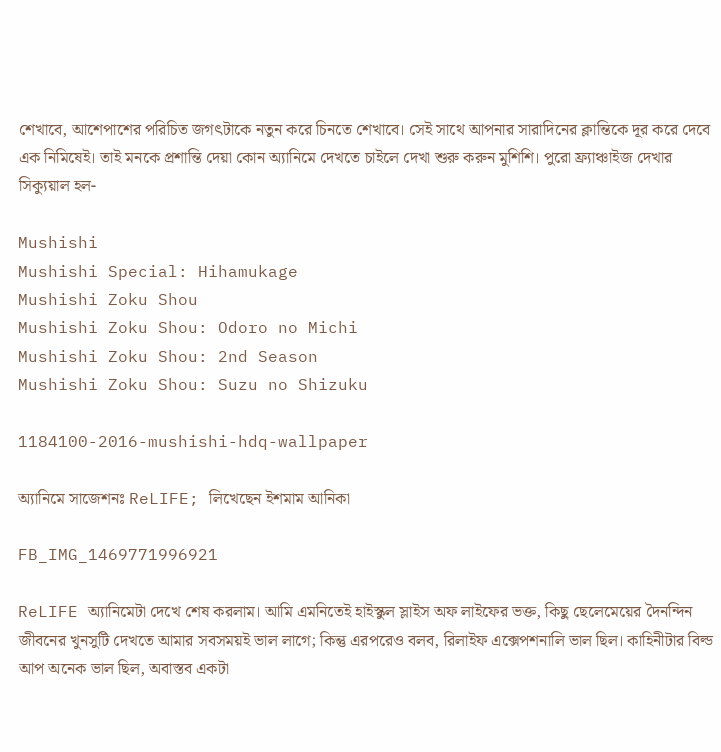শেখাবে, আশেপাশের পরিচিত জগৎটাকে নতুন করে চিনতে শেখাবে। সেই সাথে আপনার সারাদিনের ক্লান্তিকে দূর করে দেবে এক নিমিষেই। তাই মনকে প্রশান্তি দেয়া কোন অ্যানিমে দেখতে চাইলে দেখা শুরু করুন মুশিশি। পুরো ফ্র্যাঞ্চাইজ দেখার সিক্যুয়াল হল-

Mushishi
Mushishi Special: Hihamukage
Mushishi Zoku Shou
Mushishi Zoku Shou: Odoro no Michi
Mushishi Zoku Shou: 2nd Season
Mushishi Zoku Shou: Suzu no Shizuku

1184100-2016-mushishi-hdq-wallpaper

অ্যানিমে সাজেশনঃ ReLIFE; লিখেছেন ইশমাম আনিকা

FB_IMG_1469771996921

ReLIFE অ্যানিমেটা দেখে শেষ করলাম। আমি এমনিতেই হাইস্কুল স্লাইস অফ লাইফের ভক্ত, কিছু ছেলেমেয়ের দৈনন্দিন জীবনের খুনসুটি দেখতে আমার সবসময়ই ভাল লাগে; কিন্তু এরপরেও বলব, রিলাইফ এক্সেপশনালি ভাল ছিল। কাহিনীটার বিল্ড আপ অনেক ভাল ছিল, অবাস্তব একটা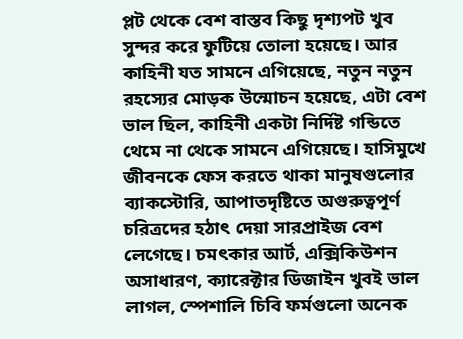প্লট থেকে বেশ বাস্তব কিছু দৃশ্যপট খুব সুন্দর করে ফুটিয়ে তোলা হয়েছে। আর কাহিনী যত সামনে এগিয়েছে, নতুন নতুন রহস্যের মোড়ক উন্মোচন হয়েছে, এটা বেশ ভাল ছিল, কাহিনী একটা নির্দিষ্ট গন্ডিতে থেমে না থেকে সামনে এগিয়েছে। হাসিমুখে জীবনকে ফেস করতে থাকা মানুষগুলোর ব্যাকস্টোরি, আপাতদৃষ্টিতে অগুরুত্বপূর্ণ চরিত্রদের হঠাৎ দেয়া সারপ্রাইজ বেশ লেগেছে। চমৎকার আর্ট, এক্সিকিউশন অসাধারণ, ক্যারেক্টার ডিজাইন খুবই ভাল লাগল, স্পেশালি চিবি ফর্মগুলো অনেক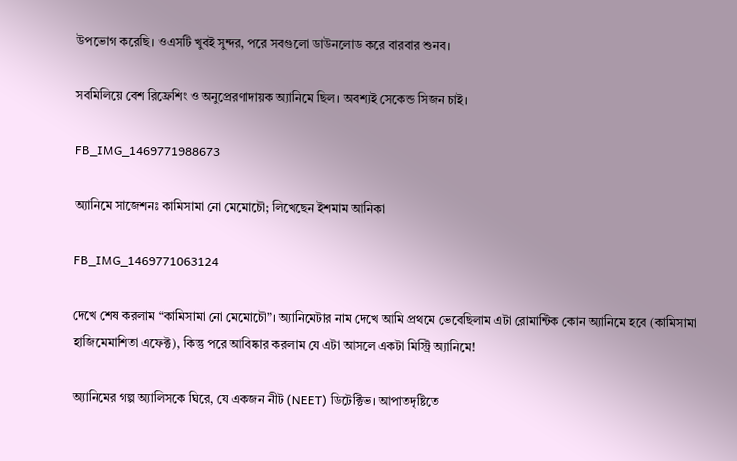উপভোগ করেছি। ওএসটি খুবই সুন্দর, পরে সবগুলো ডাউনলোড করে বারবার শুনব।

সবমিলিয়ে বেশ রিফ্রেশিং ও অনুপ্রেরণাদায়ক অ্যানিমে ছিল। অবশ্যই সেকেন্ড সিজন চাই।

FB_IMG_1469771988673

অ্যানিমে সাজেশনঃ কামিসামা নো মেমোচৌ; লিখেছেন ইশমাম আনিকা

FB_IMG_1469771063124

দেখে শেষ করলাম “কামিসামা নো মেমোচৌ”। অ্যানিমেটার নাম দেখে আমি প্রথমে ভেবেছিলাম এটা রোমান্টিক কোন অ্যানিমে হবে (কামিসামা হাজিমেমাশিতা এফেক্ট), কিন্তু পরে আবিষ্কার করলাম যে এটা আসলে একটা মিস্ট্রি অ্যানিমে!

অ্যানিমের গল্প অ্যালিসকে ঘিরে, যে একজন নীট (NEET) ডিটেক্টিভ। আপাতদৃষ্টিতে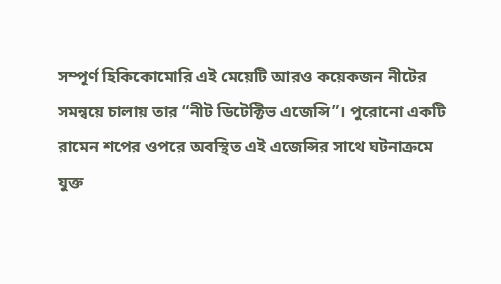সম্পূর্ণ হিকিকোমোরি এই মেয়েটি আরও কয়েকজন নীটের সমন্বয়ে চালায় তার “নীট ডিটেক্টিভ এজেন্সি”। পুরোনো একটি রামেন শপের ওপরে অবস্থিত এই এজেন্সির সাথে ঘটনাক্রমে যুক্ত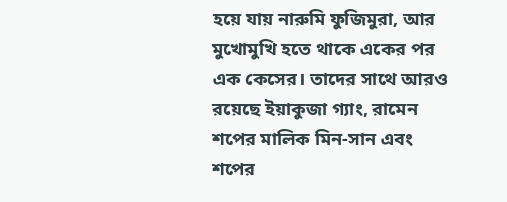হয়ে যায় নারুমি ফুজিমুরা, আর মুখোমুখি হতে থাকে একের পর এক কেসের। তাদের সাথে আরও রয়েছে ইয়াকুজা গ্যাং, রামেন শপের মালিক মিন-সান এবং শপের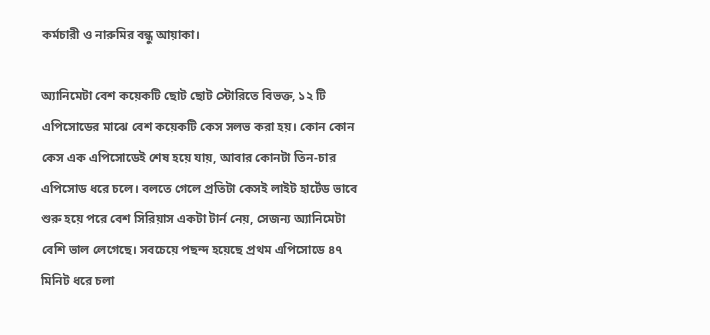কর্মচারী ও নারুমির বন্ধু আয়াকা।

অ্যানিমেটা বেশ কয়েকটি ছোট ছোট স্টোরিতে বিভক্ত, ১২ টি এপিসোডের মাঝে বেশ কয়েকটি কেস সলভ করা হয়। কোন কোন কেস এক এপিসোডেই শেষ হয়ে যায়, আবার কোনটা তিন-চার এপিসোড ধরে চলে। বলতে গেলে প্রতিটা কেসই লাইট হার্টেড ভাবে শুরু হয়ে পরে বেশ সিরিয়াস একটা টার্ন নেয়, সেজন্য অ্যানিমেটা বেশি ভাল লেগেছে। সবচেয়ে পছন্দ হয়েছে প্রথম এপিসোডে ৪৭ মিনিট ধরে চলা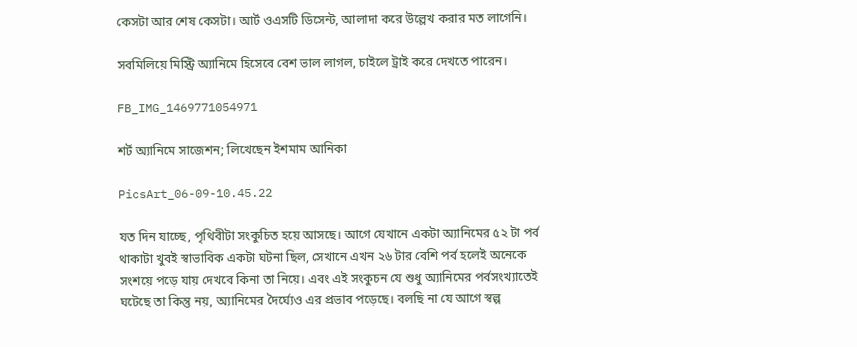কেসটা আর শেষ কেসটা। আর্ট ওএসটি ডিসেন্ট, আলাদা করে উল্লেখ করার মত লাগেনি।

সবমিলিয়ে মিস্ট্রি অ্যানিমে হিসেবে বেশ ভাল লাগল, চাইলে ট্রাই করে দেখতে পারেন।

FB_IMG_1469771054971

শর্ট অ্যানিমে সাজেশন; লিখেছেন ইশমাম আনিকা

PicsArt_06-09-10.45.22

যত দিন যাচ্ছে, পৃথিবীটা সংকুচিত হয়ে আসছে। আগে যেখানে একটা অ্যানিমের ৫২ টা পর্ব থাকাটা খুবই স্বাভাবিক একটা ঘটনা ছিল, সেখানে এখন ২৬ টার বেশি পর্ব হলেই অনেকে সংশয়ে পড়ে যায় দেখবে কিনা তা নিয়ে। এবং এই সংকুচন যে শুধু অ্যানিমের পর্বসংখ্যাতেই ঘটেছে তা কিন্তু নয়, অ্যানিমের দৈর্ঘ্যেও এর প্রভাব পড়েছে। বলছি না যে আগে স্বল্প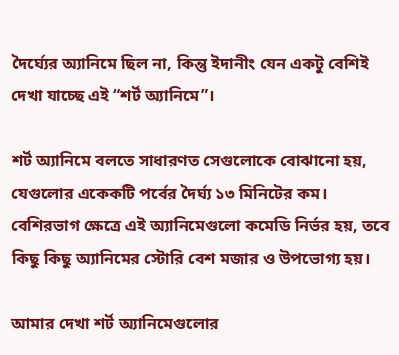দৈর্ঘ্যের অ্যানিমে ছিল না, কিন্তু ইদানীং যেন একটু বেশিই দেখা যাচ্ছে এই “শর্ট অ্যানিমে”।

শর্ট অ্যানিমে বলতে সাধারণত সেগুলোকে বোঝানো হয়, যেগুলোর একেকটি পর্বের দৈর্ঘ্য ১৩ মিনিটের কম। বেশিরভাগ ক্ষেত্রে এই অ্যানিমেগুলো কমেডি নির্ভর হয়, তবে কিছু কিছু অ্যানিমের স্টোরি বেশ মজার ও উপভোগ্য হয়।

আমার দেখা শর্ট অ্যানিমেগুলোর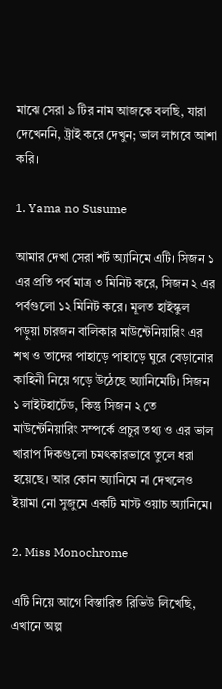মাঝে সেরা ৯ টির নাম আজকে বলছি, যারা দেখেননি, ট্রাই করে দেখুন; ভাল লাগবে আশা করি।

1. Yama no Susume

আমার দেখা সেরা শর্ট অ্যানিমে এটি। সিজন ১ এর প্রতি পর্ব মাত্র ৩ মিনিট করে, সিজন ২ এর পর্বগুলো ১২ মিনিট করে। মূলত হাইস্কুল পড়ুয়া চারজন বালিকার মাউন্টেনিয়ারিং এর শখ ও তাদের পাহাড়ে পাহাড়ে ঘুরে বেড়ানোর কাহিনী নিয়ে গড়ে উঠেছে অ্যানিমেটি। সিজন ১ লাইটহার্টেড, কিন্তু সিজন ২ তে মাউন্টেনিয়ারিং সম্পর্কে প্রচুর তথ্য ও এর ভাল খারাপ দিকগুলো চমৎকারভাবে তুলে ধরা হয়েছে। আর কোন অ্যানিমে না দেখলেও ইয়ামা নো সুজুমে একটি মাস্ট ওয়াচ অ্যানিমে।

2. Miss Monochrome

এটি নিয়ে আগে বিস্তারিত রিভিউ লিখেছি, এখানে অল্প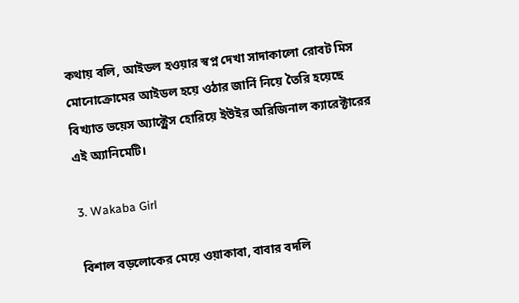কথায় বলি, আইডল হওয়ার স্বপ্ন দেখা সাদাকালো রোবট মিস মোনোক্রোমের আইডল হয়ে ওঠার জার্নি নিয়ে তৈরি হয়েছে বিখ্যাত ভয়েস অ্যাক্ট্রেস হোরিয়ে ইউইর অরিজিনাল ক্যারেক্টারের এই অ্যানিমেটি।

3. Wakaba Girl

বিশাল বড়লোকের মেয়ে ওয়াকাবা, বাবার বদলি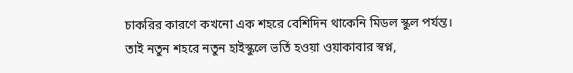চাকরির কারণে কখনো এক শহরে বেশিদিন থাকেনি মিডল স্কুল পর্যন্ত। তাই নতুন শহরে নতুন হাইস্কুলে ভর্তি হওয়া ওয়াকাবার স্বপ্ন,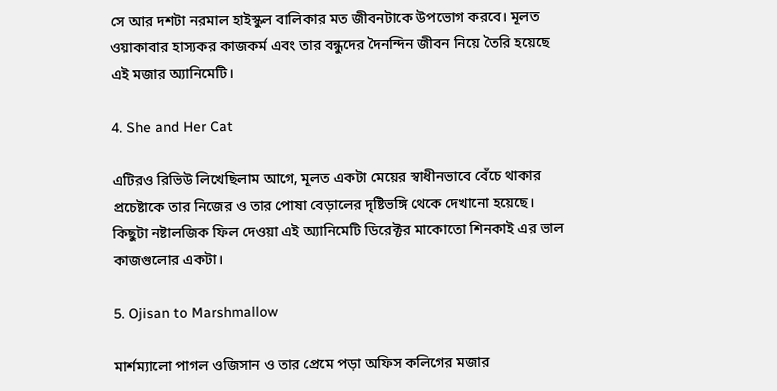সে আর দশটা নরমাল হাইস্কুল বালিকার মত জীবনটাকে উপভোগ করবে। মূলত ওয়াকাবার হাস্যকর কাজকর্ম এবং তার বন্ধুদের দৈনন্দিন জীবন নিয়ে তৈরি হয়েছে এই মজার অ্যানিমেটি।

4. She and Her Cat

এটিরও রিভিউ লিখেছিলাম আগে, মূলত একটা মেয়ের স্বাধীনভাবে বেঁচে থাকার প্রচেষ্টাকে তার নিজের ও তার পোষা বেড়ালের দৃষ্টিভঙ্গি থেকে দেখানো হয়েছে। কিছুটা নষ্টালজিক ফিল দেওয়া এই অ্যানিমেটি ডিরেক্টর মাকোতো শিনকাই এর ভাল কাজগুলোর একটা।

5. Ojisan to Marshmallow

মার্শম্যালো পাগল ওজিসান ও তার প্রেমে পড়া অফিস কলিগের মজার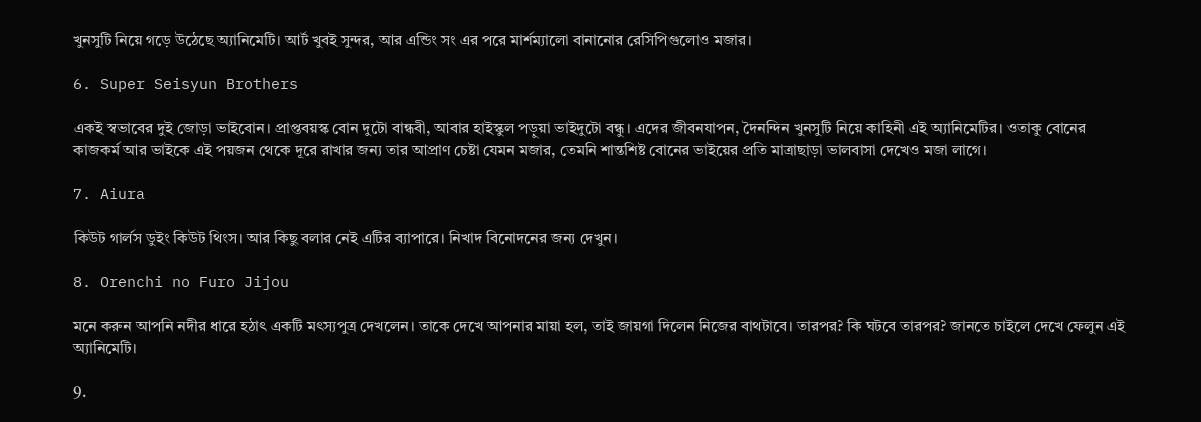খুনসুটি নিয়ে গড়ে উঠেছে অ্যানিমেটি। আর্ট খুবই সুন্দর, আর এন্ডিং সং এর পরে মার্শম্যালো বানানোর রেসিপিগুলোও মজার।

6. Super Seisyun Brothers

একই স্বভাবের দুই জোড়া ভাইবোন। প্রাপ্তবয়স্ক বোন দুটো বান্ধবী, আবার হাইস্কুল পড়ুয়া ভাইদুটো বন্ধু। এদের জীবনযাপন, দৈনন্দিন খুনসুটি নিয়ে কাহিনী এই অ্যানিমেটির। ওতাকু বোনের কাজকর্ম আর ভাইকে এই পয়জন থেকে দূরে রাখার জন্য তার আপ্রাণ চেষ্টা যেমন মজার, তেমনি শান্তশিষ্ট বোনের ভাইয়ের প্রতি মাত্রাছাড়া ভালবাসা দেখেও মজা লাগে।

7. Aiura

কিউট গার্লস ডুইং কিউট থিংস। আর কিছু বলার নেই এটির ব্যাপারে। নিখাদ বিনোদনের জন্য দেখুন।

8. Orenchi no Furo Jijou

মনে করুন আপনি নদীর ধারে হঠাৎ একটি মৎস্যপুত্র দেখলেন। তাকে দেখে আপনার মায়া হল, তাই জায়গা দিলেন নিজের বাথটাবে। তারপর? কি ঘটবে তারপর? জানতে চাইলে দেখে ফেলুন এই অ্যানিমেটি।

9.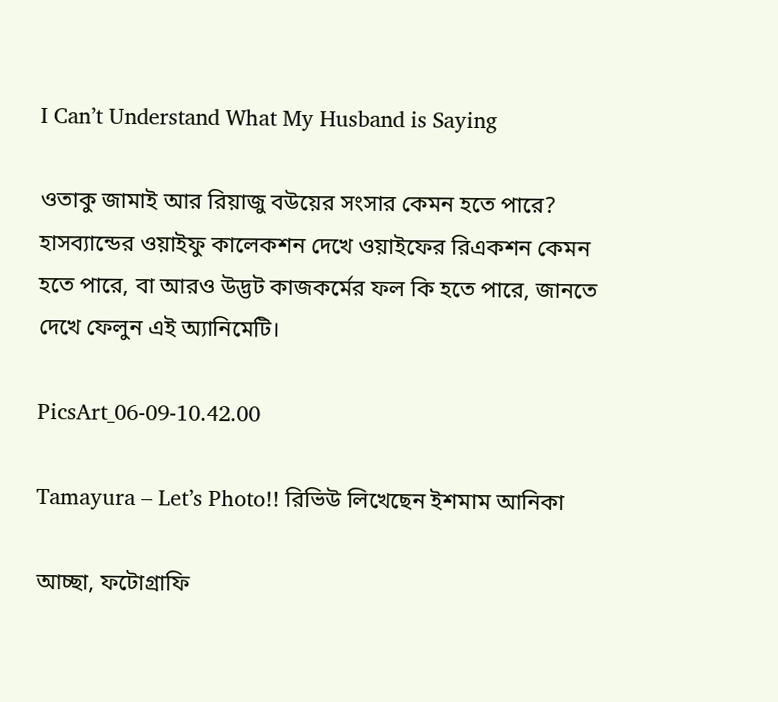I Can’t Understand What My Husband is Saying

ওতাকু জামাই আর রিয়াজু বউয়ের সংসার কেমন হতে পারে? হাসব্যান্ডের ওয়াইফু কালেকশন দেখে ওয়াইফের রিএকশন কেমন হতে পারে, বা আরও উদ্ভট কাজকর্মের ফল কি হতে পারে, জানতে দেখে ফেলুন এই অ্যানিমেটি।

PicsArt_06-09-10.42.00

Tamayura – Let’s Photo!! রিভিউ লিখেছেন ইশমাম আনিকা

আচ্ছা, ফটোগ্রাফি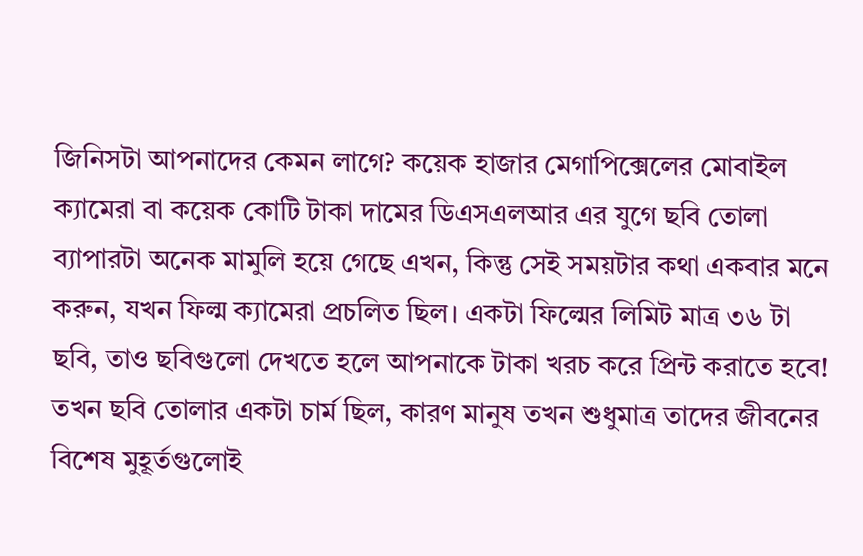জিনিসটা আপনাদের কেমন লাগে? কয়েক হাজার মেগাপিক্সেলের মোবাইল ক্যামেরা বা কয়েক কোটি টাকা দামের ডিএসএলআর এর যুগে ছবি তোলা ব্যাপারটা অনেক মামুলি হয়ে গেছে এখন, কিন্তু সেই সময়টার কথা একবার মনে করুন, যখন ফিল্ম ক্যামেরা প্রচলিত ছিল। একটা ফিল্মের লিমিট মাত্র ৩৬ টা ছবি, তাও ছবিগুলো দেখতে হলে আপনাকে টাকা খরচ করে প্রিন্ট করাতে হবে! তখন ছবি তোলার একটা চার্ম ছিল, কারণ মানুষ তখন শুধুমাত্র তাদের জীবনের বিশেষ মুহূর্তগুলোই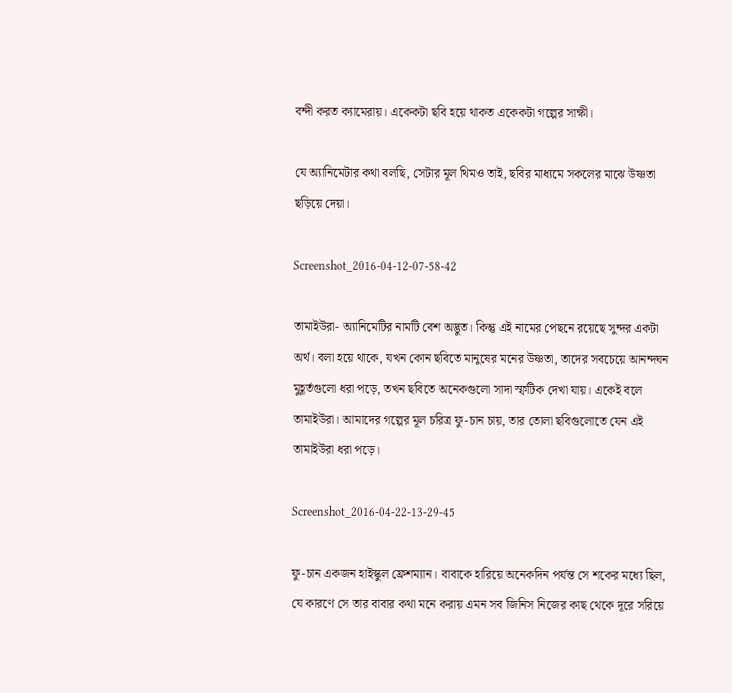বন্দী করত ক্যামেরায়। একেকটা ছবি হয়ে থাকত একেকটা গল্পের সাক্ষী।

যে অ্যানিমেটার কথা বলছি, সেটার মূল থিমও তাই, ছবির মাধ্যমে সকলের মাঝে উষ্ণতা ছড়িয়ে দেয়া।

Screenshot_2016-04-12-07-58-42

তামাইউরা- অ্যানিমেটির নামটি বেশ অদ্ভুত। কিন্তু এই নামের পেছনে রয়েছে সুন্দর একটা অর্থ। বলা হয়ে থাকে, যখন কোন ছবিতে মানুষের মনের উষ্ণতা, তাদের সবচেয়ে আনন্দঘন মুহূর্তগুলো ধরা পড়ে, তখন ছবিতে অনেকগুলো সাদা স্ফটিক দেখা যায়। একেই বলে তামাইউরা। আমাদের গল্পের মূল চরিত্র ফু-চান চায়, তার তোলা ছবিগুলোতে যেন এই তামাইউরা ধরা পড়ে।

Screenshot_2016-04-22-13-29-45

ফু-চান একজন হাইস্কুল ফ্রেশম্যান। বাবাকে হারিয়ে অনেকদিন পর্যন্ত সে শকের মধ্যে ছিল, যে কারণে সে তার বাবার কথা মনে করায় এমন সব জিনিস নিজের কাছ থেকে দূরে সরিয়ে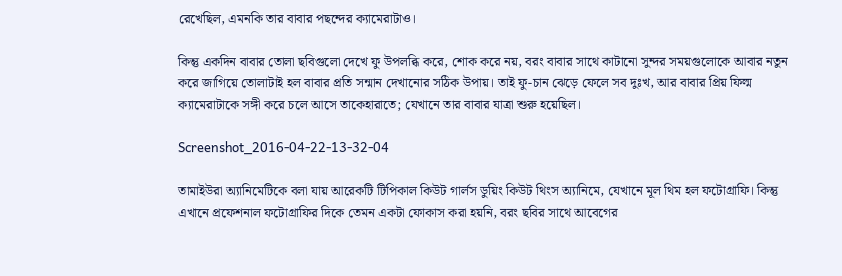রেখেছিল, এমনকি তার বাবার পছন্দের ক্যামেরাটাও।

কিন্তু একদিন বাবার তোলা ছবিগুলো দেখে ফু উপলব্ধি করে, শোক করে নয়, বরং বাবার সাথে কাটানো সুন্দর সময়গুলোকে আবার নতুন করে জাগিয়ে তোলাটাই হল বাবার প্রতি সন্মান দেখানোর সঠিক উপায়। তাই ফু-চান ঝেড়ে ফেলে সব দুঃখ, আর বাবার প্রিয় ফিল্ম ক্যামেরাটাকে সঙ্গী করে চলে আসে তাকেহারাতে; যেখানে তার বাবার যাত্রা শুরু হয়েছিল।

Screenshot_2016-04-22-13-32-04

তামাইউরা অ্যানিমেটিকে বলা যায় আরেকটি টিপিকাল কিউট গার্লস ডুয়িং কিউট থিংস অ্যানিমে, যেখানে মূল থিম হল ফটোগ্রাফি। কিন্তু এখানে প্রফেশনাল ফটোগ্রাফির দিকে তেমন একটা ফোকাস করা হয়নি, বরং ছবির সাথে আবেগের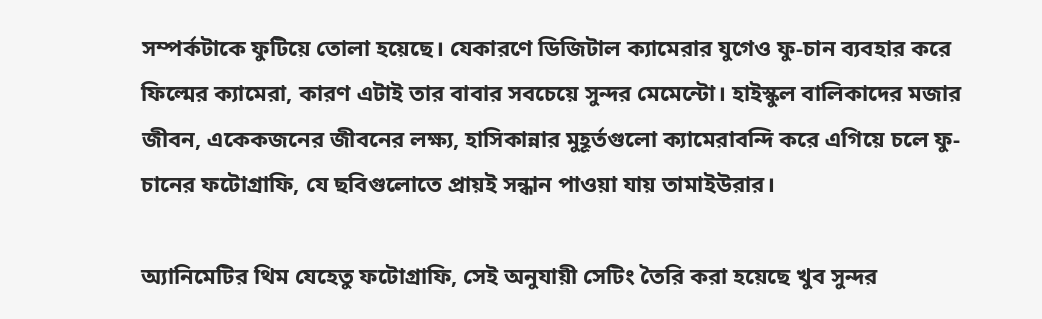সম্পর্কটাকে ফুটিয়ে তোলা হয়েছে। যেকারণে ডিজিটাল ক্যামেরার যুগেও ফু-চান ব্যবহার করে ফিল্মের ক্যামেরা, কারণ এটাই তার বাবার সবচেয়ে সুন্দর মেমেন্টো। হাইস্কুল বালিকাদের মজার জীবন, একেকজনের জীবনের লক্ষ্য, হাসিকান্নার মুহূর্তগুলো ক্যামেরাবন্দি করে এগিয়ে চলে ফু-চানের ফটোগ্রাফি, যে ছবিগুলোতে প্রায়ই সন্ধান পাওয়া যায় তামাইউরার।

অ্যানিমেটির থিম যেহেতু ফটোগ্রাফি, সেই অনুযায়ী সেটিং তৈরি করা হয়েছে খুব সুন্দর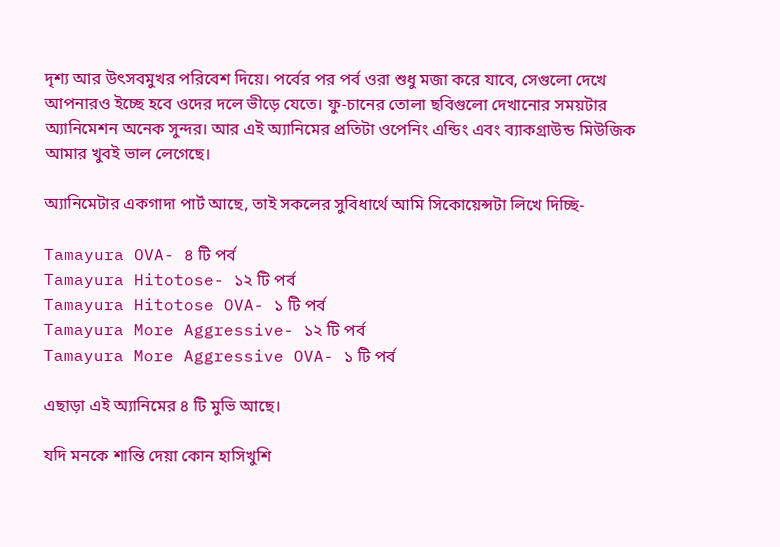দৃশ্য আর উৎসবমুখর পরিবেশ দিয়ে। পর্বের পর পর্ব ওরা শুধু মজা করে যাবে, সেগুলো দেখে আপনারও ইচ্ছে হবে ওদের দলে ভীড়ে যেতে। ফু-চানের তোলা ছবিগুলো দেখানোর সময়টার অ্যানিমেশন অনেক সুন্দর। আর এই অ্যানিমের প্রতিটা ওপেনিং এন্ডিং এবং ব্যাকগ্রাউন্ড মিউজিক আমার খুবই ভাল লেগেছে।

অ্যানিমেটার একগাদা পার্ট আছে, তাই সকলের সুবিধার্থে আমি সিকোয়েন্সটা লিখে দিচ্ছি-

Tamayura OVA- ৪ টি পর্ব
Tamayura Hitotose- ১২ টি পর্ব
Tamayura Hitotose OVA- ১ টি পর্ব
Tamayura More Aggressive- ১২ টি পর্ব
Tamayura More Aggressive OVA- ১ টি পর্ব

এছাড়া এই অ্যানিমের ৪ টি মুভি আছে।

যদি মনকে শান্তি দেয়া কোন হাসিখুশি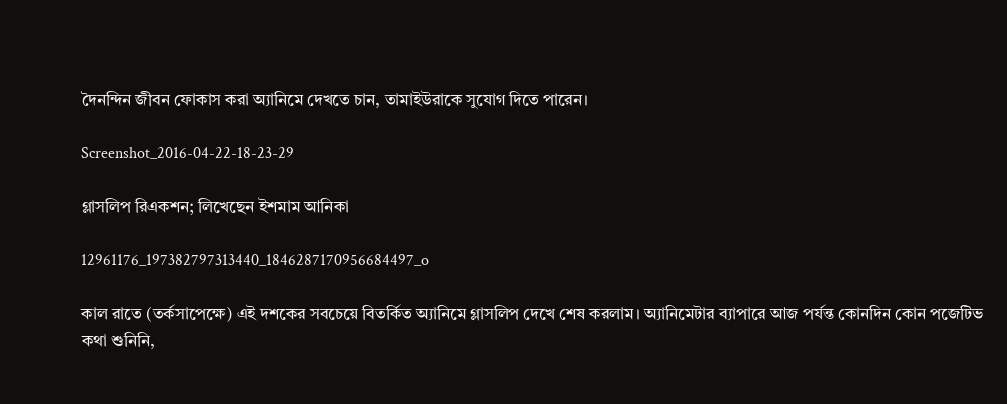দৈনন্দিন জীবন ফোকাস করা অ্যানিমে দেখতে চান, তামাইউরাকে সুযোগ দিতে পারেন।

Screenshot_2016-04-22-18-23-29

গ্লাসলিপ রিএকশন; লিখেছেন ইশমাম আনিকা

12961176_197382797313440_1846287170956684497_o

কাল রাতে (তর্কসাপেক্ষে) এই দশকের সবচেয়ে বিতর্কিত অ্যানিমে গ্লাসলিপ দেখে শেষ করলাম। অ্যানিমেটার ব্যাপারে আজ পর্যন্ত কোনদিন কোন পজেটিভ কথা শুনিনি,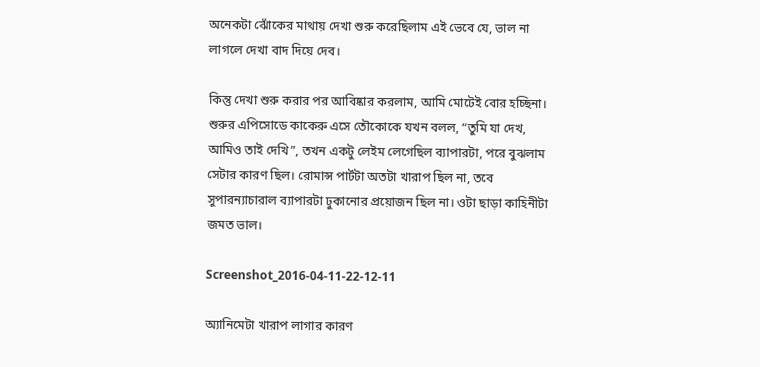অনেকটা ঝোঁকের মাথায় দেখা শুরু করেছিলাম এই ভেবে যে, ভাল না লাগলে দেখা বাদ দিয়ে দেব।

কিন্তু দেখা শুরু করার পর আবিষ্কার করলাম, আমি মোটেই বোর হচ্ছিনা। শুরুর এপিসোডে কাকেরু এসে তৌকোকে যখন বলল, “তুমি যা দেখ, আমিও তাই দেখি”, তখন একটু লেইম লেগেছিল ব্যাপারটা, পরে বুঝলাম সেটার কারণ ছিল। রোমান্স পার্টটা অতটা খারাপ ছিল না, তবে সুপারন্যাচারাল ব্যাপারটা ঢুকানোর প্রয়োজন ছিল না। ওটা ছাড়া কাহিনীটা জমত ভাল।

Screenshot_2016-04-11-22-12-11

অ্যানিমেটা খারাপ লাগার কারণ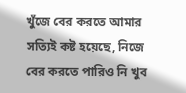খুঁজে বের করতে আমার সত্যিই কষ্ট হয়েছে, নিজে বের করতে পারিও নি খুব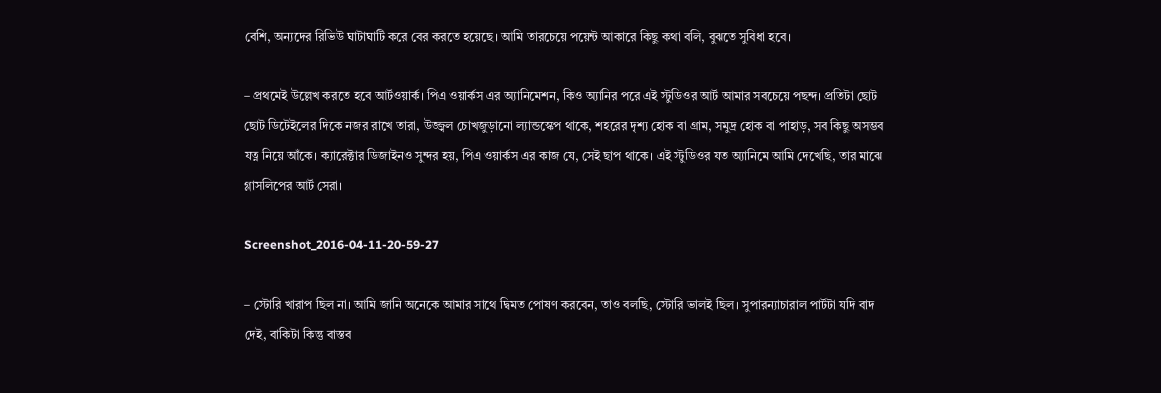বেশি, অন্যদের রিভিউ ঘাটাঘাটি করে বের করতে হয়েছে। আমি তারচেয়ে পয়েন্ট আকারে কিছু কথা বলি, বুঝতে সুবিধা হবে।

– প্রথমেই উল্লেখ করতে হবে আর্টওয়ার্ক। পিএ ওয়ার্কস এর অ্যানিমেশন, কিও অ্যানির পরে এই স্টুডিওর আর্ট আমার সবচেয়ে পছন্দ। প্রতিটা ছোট ছোট ডিটেইলের দিকে নজর রাখে তারা, উজ্জ্বল চোখজুড়ানো ল্যান্ডস্কেপ থাকে, শহরের দৃশ্য হোক বা গ্রাম, সমুদ্র হোক বা পাহাড়, সব কিছু অসম্ভব যত্ন নিয়ে আঁকে। ক্যারেক্টার ডিজাইনও সুন্দর হয়, পিএ ওয়ার্কস এর কাজ যে, সেই ছাপ থাকে। এই স্টুডিওর যত অ্যানিমে আমি দেখেছি, তার মাঝে গ্লাসলিপের আর্ট সেরা।

Screenshot_2016-04-11-20-59-27

– স্টোরি খারাপ ছিল না। আমি জানি অনেকে আমার সাথে দ্বিমত পোষণ করবেন, তাও বলছি, স্টোরি ভালই ছিল। সুপারন্যাচারাল পার্টটা যদি বাদ দেই, বাকিটা কিন্তু বাস্তব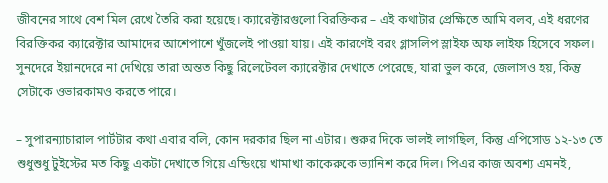জীবনের সাথে বেশ মিল রেখে তৈরি করা হয়েছে। ক্যারেক্টারগুলো বিরক্তিকর – এই কথাটার প্রেক্ষিতে আমি বলব, এই ধরণের বিরক্তিকর ক্যারেক্টার আমাদের আশেপাশে খুঁজলেই পাওয়া যায়। এই কারণেই বরং গ্লাসলিপ স্লাইফ অফ লাইফ হিসেবে সফল। সুনদেরে ইয়ানদেরে না দেখিয়ে তারা অন্তত কিছু রিলেটেবল ক্যারেক্টার দেখাতে পেরেছে, যারা ভুল করে, জেলাসও হয়, কিন্তু সেটাকে ওভারকামও করতে পারে।

– সুপারন্যাচারাল পার্টটার কথা এবার বলি, কোন দরকার ছিল না এটার। শুরুর দিকে ভালই লাগছিল, কিন্তু এপিসোড ১২-১৩ তে শুধুশুধু টুইস্টের মত কিছু একটা দেখাতে গিয়ে এন্ডিংয়ে খামাখা কাকেরুকে ভ্যানিশ করে দিল। পিএর কাজ অবশ্য এমনই,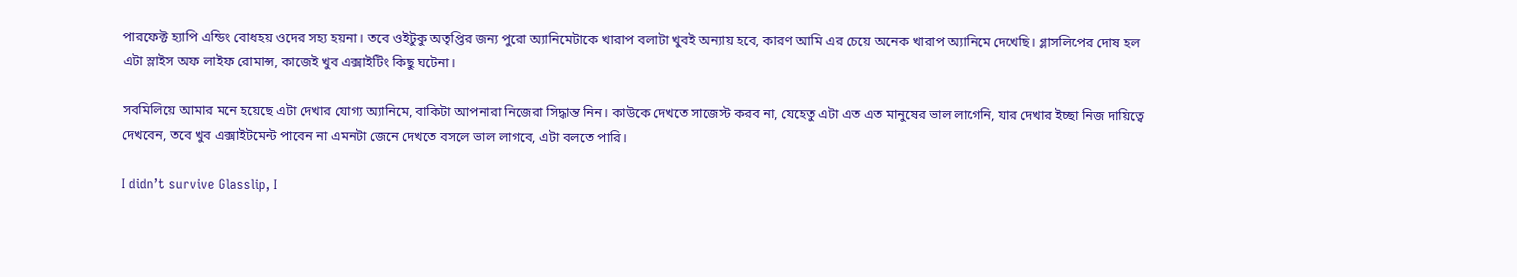পারফেক্ট হ্যাপি এন্ডিং বোধহয় ওদের সহ্য হয়না। তবে ওইটুকু অতৃপ্তির জন্য পুরো অ্যানিমেটাকে খারাপ বলাটা খুবই অন্যায় হবে, কারণ আমি এর চেয়ে অনেক খারাপ অ্যানিমে দেখেছি। গ্লাসলিপের দোষ হল এটা স্লাইস অফ লাইফ রোমান্স, কাজেই খুব এক্সাইটিং কিছু ঘটেনা।

সবমিলিয়ে আমার মনে হয়েছে এটা দেখার যোগ্য অ্যানিমে, বাকিটা আপনারা নিজেরা সিদ্ধান্ত নিন। কাউকে দেখতে সাজেস্ট করব না, যেহেতু এটা এত এত মানুষের ভাল লাগেনি, যার দেখার ইচ্ছা নিজ দায়িত্বে দেখবেন, তবে খুব এক্সাইটমেন্ট পাবেন না এমনটা জেনে দেখতে বসলে ভাল লাগবে, এটা বলতে পারি।

I didn’t survive Glasslip, I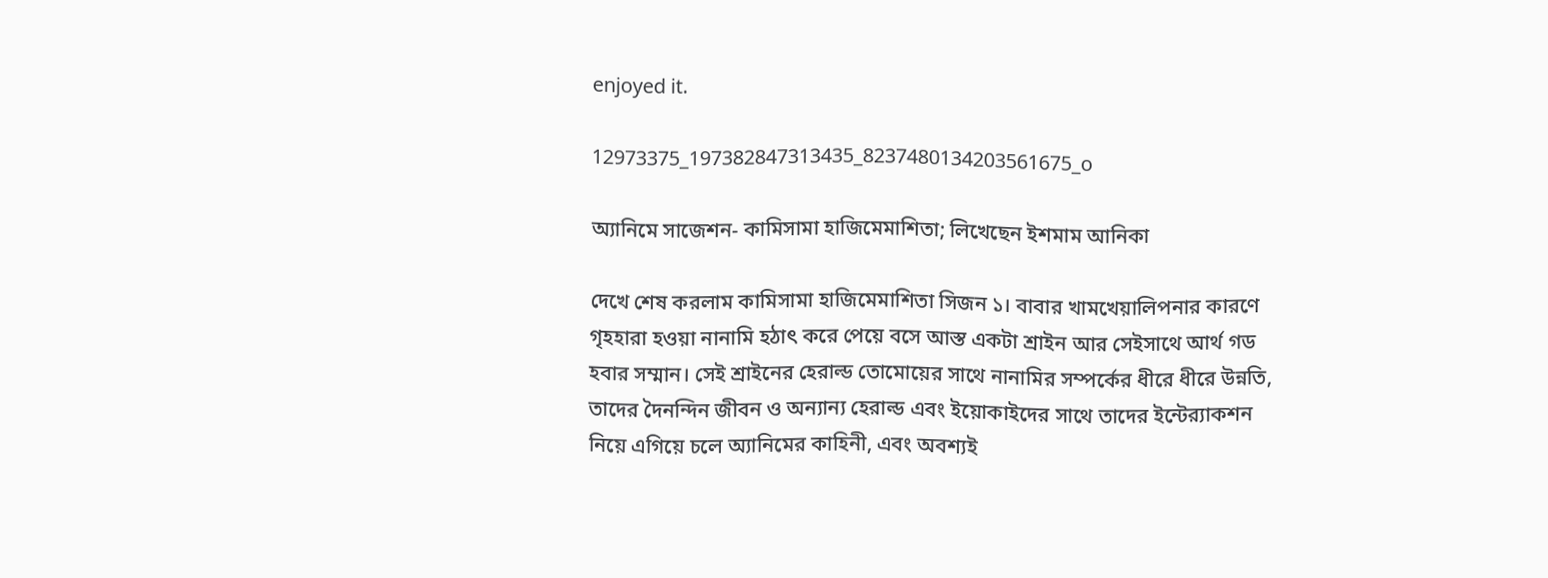enjoyed it.

12973375_197382847313435_8237480134203561675_o

অ্যানিমে সাজেশন- কামিসামা হাজিমেমাশিতা; লিখেছেন ইশমাম আনিকা

দেখে শেষ করলাম কামিসামা হাজিমেমাশিতা সিজন ১। বাবার খামখেয়ালিপনার কারণে গৃহহারা হওয়া নানামি হঠাৎ করে পেয়ে বসে আস্ত একটা শ্রাইন আর সেইসাথে আর্থ গড হবার সম্মান। সেই শ্রাইনের হেরাল্ড তোমোয়ের সাথে নানামির সম্পর্কের ধীরে ধীরে উন্নতি, তাদের দৈনন্দিন জীবন ও অন্যান্য হেরাল্ড এবং ইয়োকাইদের সাথে তাদের ইন্টের‍্যাকশন নিয়ে এগিয়ে চলে অ্যানিমের কাহিনী, এবং অবশ্যই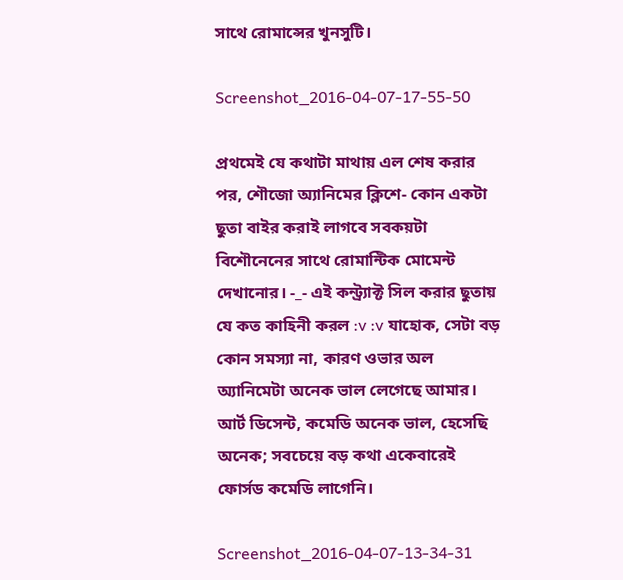সাথে রোমান্সের খুনসুটি।

Screenshot_2016-04-07-17-55-50

প্রথমেই যে কথাটা মাথায় এল শেষ করার পর, শৌজো অ্যানিমের ক্লিশে- কোন একটা ছুতা বাইর করাই লাগবে সবকয়টা বিশৌনেনের সাথে রোমান্টিক মোমেন্ট দেখানোর। -_- এই কন্ট্র‍্যাক্ট সিল করার ছুতায় যে কত কাহিনী করল :v :v যাহোক, সেটা বড় কোন সমস্যা না, কারণ ওভার অল অ্যানিমেটা অনেক ভাল লেগেছে আমার। আর্ট ডিসেন্ট, কমেডি অনেক ভাল, হেসেছি অনেক; সবচেয়ে বড় কথা একেবারেই ফোর্সড কমেডি লাগেনি।

Screenshot_2016-04-07-13-34-31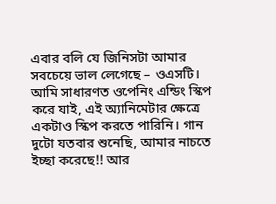এবার বলি যে জিনিসটা আমার সবচেয়ে ভাল লেগেছে – ওএসটি। আমি সাধারণত ওপেনিং এন্ডিং স্কিপ করে যাই, এই অ্যানিমেটার ক্ষেত্রে একটাও স্কিপ করতে পারিনি। গান দুটো যতবার শুনেছি, আমার নাচতে ইচ্ছা করেছে!! আর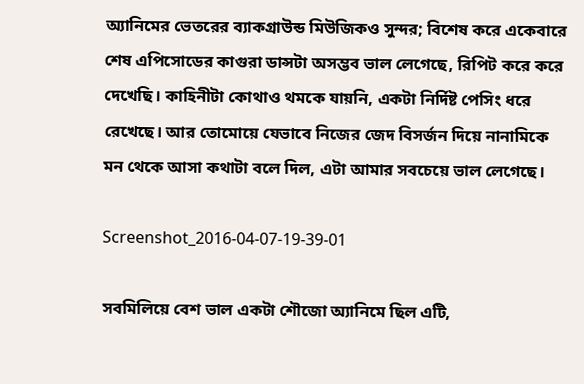অ্যানিমের ভেতরের ব্যাকগ্রাউন্ড মিউজিকও সুন্দর; বিশেষ করে একেবারে শেষ এপিসোডের কাগুরা ডান্সটা অসম্ভব ভাল লেগেছে, রিপিট করে করে দেখেছি। কাহিনীটা কোথাও থমকে যায়নি, একটা নির্দিষ্ট পেসিং ধরে রেখেছে। আর তোমোয়ে যেভাবে নিজের জেদ বিসর্জন দিয়ে নানামিকে মন থেকে আসা কথাটা বলে দিল, এটা আমার সবচেয়ে ভাল লেগেছে।

Screenshot_2016-04-07-19-39-01

সবমিলিয়ে বেশ ভাল একটা শৌজো অ্যানিমে ছিল এটি,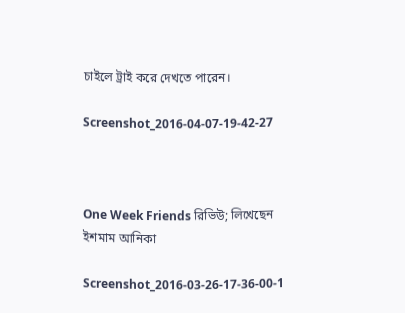চাইলে ট্রাই করে দেখতে পারেন।

Screenshot_2016-04-07-19-42-27



One Week Friends রিভিউ; লিখেছেন ইশমাম আনিকা

Screenshot_2016-03-26-17-36-00-1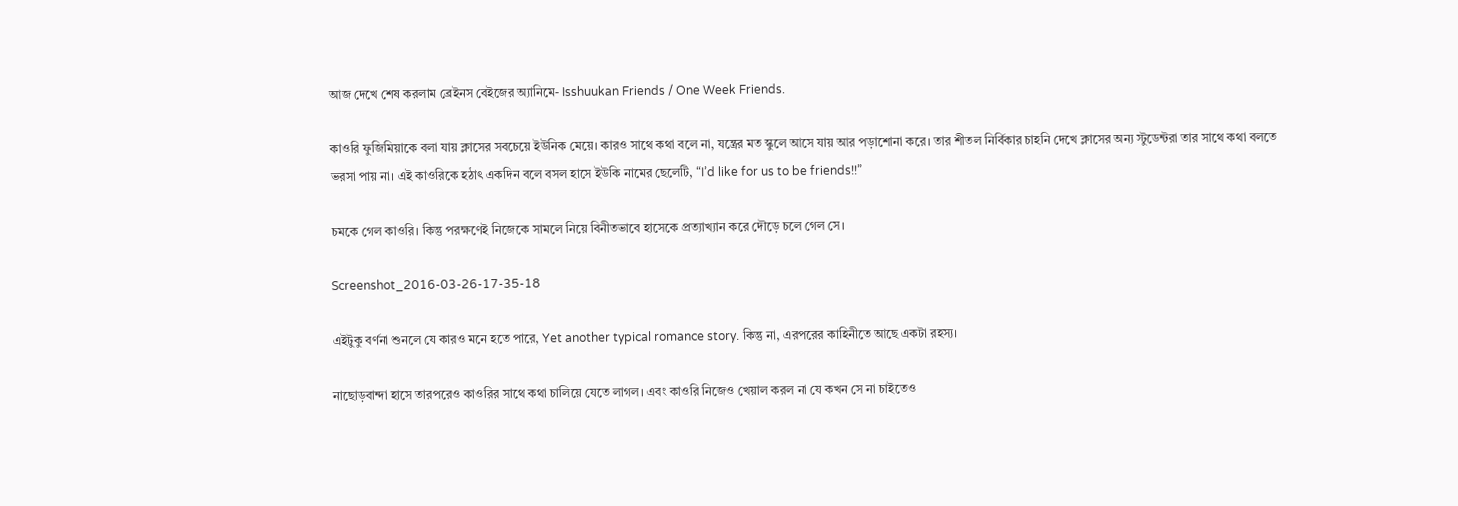আজ দেখে শেষ করলাম ব্রেইনস বেইজের অ্যানিমে- Isshuukan Friends / One Week Friends.

কাওরি ফুজিমিয়াকে বলা যায় ক্লাসের সবচেয়ে ইউনিক মেয়ে। কারও সাথে কথা বলে না, যন্ত্রের মত স্কুলে আসে যায় আর পড়াশোনা করে। তার শীতল নির্বিকার চাহনি দেখে ক্লাসের অন্য স্টুডেন্টরা তার সাথে কথা বলতে ভরসা পায় না। এই কাওরিকে হঠাৎ একদিন বলে বসল হাসে ইউকি নামের ছেলেটি, “I’d like for us to be friends!!”

চমকে গেল কাওরি। কিন্তু পরক্ষণেই নিজেকে সামলে নিয়ে বিনীতভাবে হাসেকে প্রত্যাখ্যান করে দৌড়ে চলে গেল সে।

Screenshot_2016-03-26-17-35-18

এইটুকু বর্ণনা শুনলে যে কারও মনে হতে পারে, Yet another typical romance story. কিন্তু না, এরপরের কাহিনীতে আছে একটা রহস্য।

নাছোড়বান্দা হাসে তারপরেও কাওরির সাথে কথা চালিয়ে যেতে লাগল। এবং কাওরি নিজেও খেয়াল করল না যে কখন সে না চাইতেও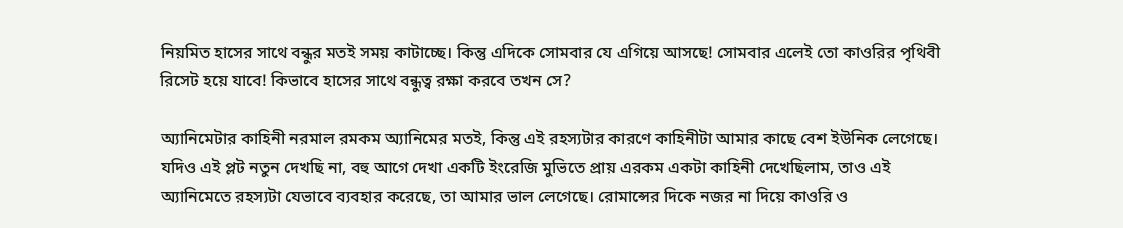নিয়মিত হাসের সাথে বন্ধুর মতই সময় কাটাচ্ছে। কিন্তু এদিকে সোমবার যে এগিয়ে আসছে! সোমবার এলেই তো কাওরির পৃথিবী রিসেট হয়ে যাবে! কিভাবে হাসের সাথে বন্ধুত্ব রক্ষা করবে তখন সে?

অ্যানিমেটার কাহিনী নরমাল রমকম অ্যানিমের মতই, কিন্তু এই রহস্যটার কারণে কাহিনীটা আমার কাছে বেশ ইউনিক লেগেছে। যদিও এই প্লট নতুন দেখছি না, বহু আগে দেখা একটি ইংরেজি মুভিতে প্রায় এরকম একটা কাহিনী দেখেছিলাম, তাও এই অ্যানিমেতে রহস্যটা যেভাবে ব্যবহার করেছে, তা আমার ভাল লেগেছে। রোমান্সের দিকে নজর না দিয়ে কাওরি ও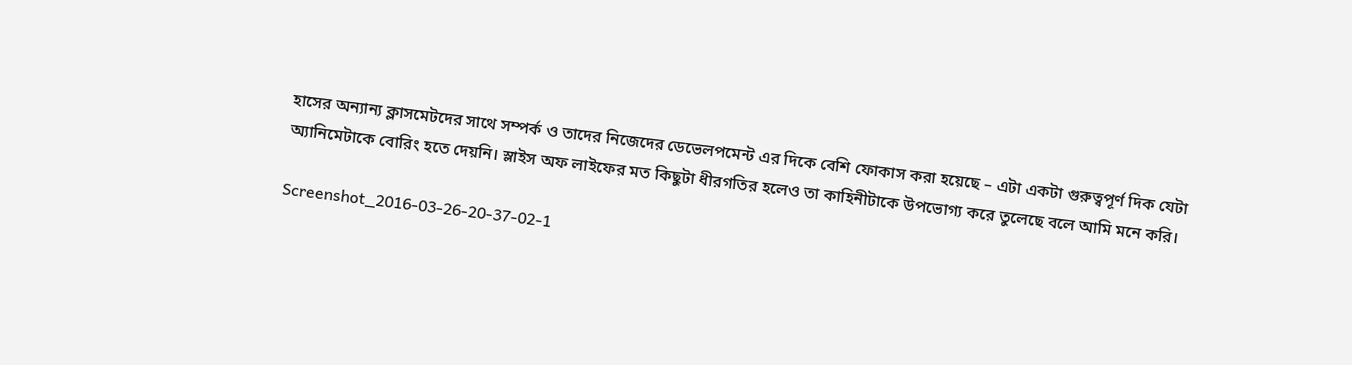হাসের অন্যান্য ক্লাসমেটদের সাথে সম্পর্ক ও তাদের নিজেদের ডেভেলপমেন্ট এর দিকে বেশি ফোকাস করা হয়েছে – এটা একটা গুরুত্বপূর্ণ দিক যেটা অ্যানিমেটাকে বোরিং হতে দেয়নি। স্লাইস অফ লাইফের মত কিছুটা ধীরগতির হলেও তা কাহিনীটাকে উপভোগ্য করে তুলেছে বলে আমি মনে করি।

Screenshot_2016-03-26-20-37-02-1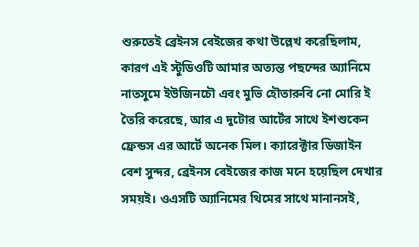শুরুতেই ব্রেইনস বেইজের কথা উল্লেখ করেছিলাম, কারণ এই স্টুডিওটি আমার অত্যন্ত পছন্দের অ্যানিমে নাতসুমে ইউজিনচৌ এবং মুভি হৌতারুবি নো মোরি ই তৈরি করেছে, আর এ দুটোর আর্টের সাথে ইশশুকেন ফ্রেন্ডস এর আর্টে অনেক মিল। ক্যারেক্টার ডিজাইন বেশ সুন্দর, ব্রেইনস বেইজের কাজ মনে হয়েছিল দেখার সময়ই। ওএসটি অ্যানিমের থিমের সাথে মানানসই,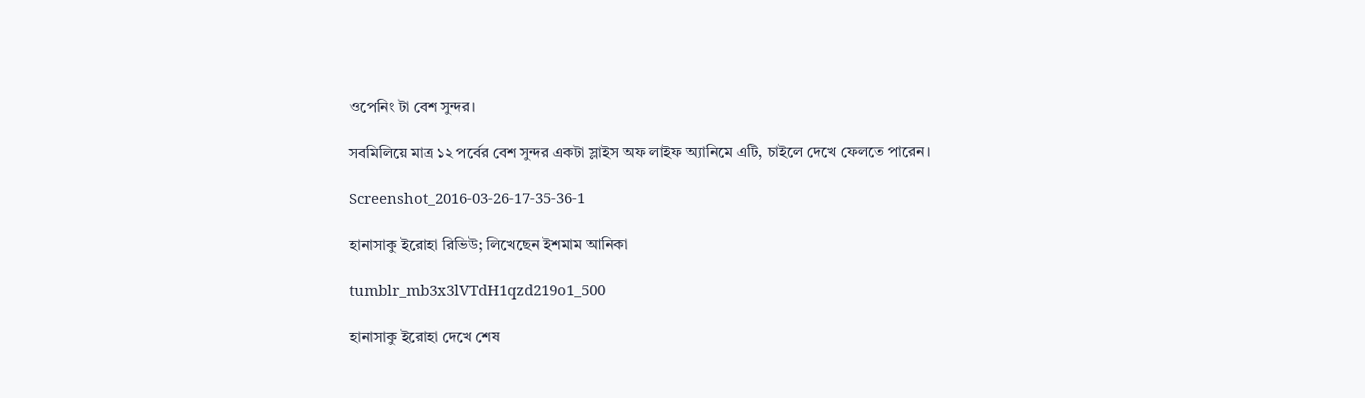ওপেনিং টা বেশ সুন্দর।

সবমিলিয়ে মাত্র ১২ পর্বের বেশ সুন্দর একটা স্লাইস অফ লাইফ অ্যানিমে এটি, চাইলে দেখে ফেলতে পারেন।

Screenshot_2016-03-26-17-35-36-1

হানাসাকু ইরোহা রিভিউ; লিখেছেন ইশমাম আনিকা

tumblr_mb3x3lVTdH1qzd219o1_500

হানাসাকু ইরোহা দেখে শেষ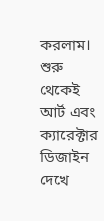করলাম। শুরু থেকেই আর্ট এবং ক্যারেক্টার ডিজাইন দেখে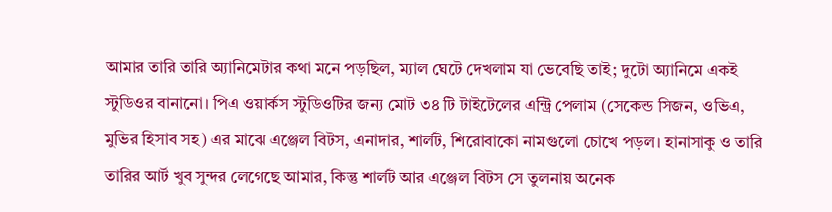আমার তারি তারি অ্যানিমেটার কথা মনে পড়ছিল, ম্যাল ঘেটে দেখলাম যা ভেবেছি তাই; দুটো অ্যানিমে একই স্টুডিওর বানানো। পিএ ওয়ার্কস স্টুডিওটির জন্য মোট ৩৪ টি টাইটেলের এন্ট্রি পেলাম (সেকেন্ড সিজন, ওভিএ, মুভির হিসাব সহ) এর মাঝে এঞ্জেল বিটস, এনাদার, শার্লট, শিরোবাকো নামগুলো চোখে পড়ল। হানাসাকু ও তারি তারির আর্ট খুব সুন্দর লেগেছে আমার, কিন্তু শার্লট আর এঞ্জেল বিটস সে তুলনায় অনেক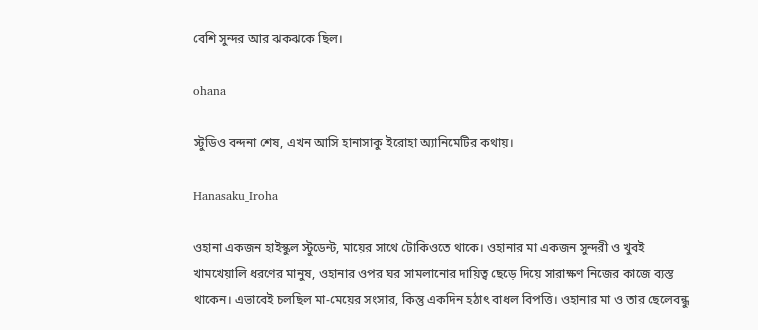বেশি সুন্দর আর ঝকঝকে ছিল।

ohana

স্টুডিও বন্দনা শেষ, এখন আসি হানাসাকু ইরোহা অ্যানিমেটির কথায়।

Hanasaku_Iroha

ওহানা একজন হাইস্কুল স্টুডেন্ট, মায়ের সাথে টোকিওতে থাকে। ওহানার মা একজন সুন্দরী ও খুবই খামখেয়ালি ধরণের মানুষ, ওহানার ওপর ঘর সামলানোর দায়িত্ব ছেড়ে দিয়ে সারাক্ষণ নিজের কাজে ব্যস্ত থাকেন। এভাবেই চলছিল মা-মেয়ের সংসার, কিন্তু একদিন হঠাৎ বাধল বিপত্তি। ওহানার মা ও তার ছেলেবন্ধু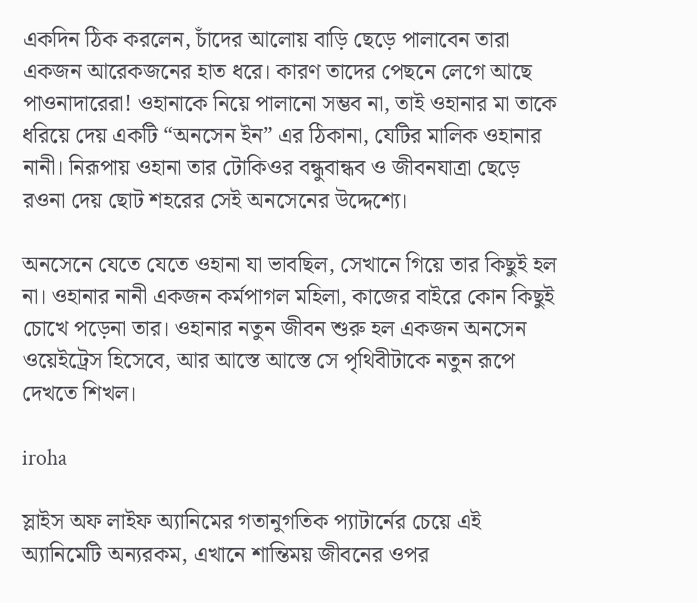একদিন ঠিক করলেন, চাঁদের আলোয় বাড়ি ছেড়ে পালাবেন তারা একজন আরেকজনের হাত ধরে। কারণ তাদের পেছনে লেগে আছে পাওনাদারেরা! ওহানাকে নিয়ে পালানো সম্ভব না, তাই ওহানার মা তাকে ধরিয়ে দেয় একটি “অনসেন ইন” এর ঠিকানা, যেটির মালিক ওহানার নানী। নিরূপায় ওহানা তার টোকিওর বন্ধুবান্ধব ও জীবনযাত্রা ছেড়ে রওনা দেয় ছোট শহরের সেই অনসেনের উদ্দেশ্যে।

অনসেনে যেতে যেতে ওহানা যা ভাবছিল, সেখানে গিয়ে তার কিছুই হল না। ওহানার নানী একজন কর্মপাগল মহিলা, কাজের বাইরে কোন কিছুই চোখে পড়েনা তার। ওহানার নতুন জীবন শুরু হল একজন অনসেন ওয়েইট্রেস হিসেবে, আর আস্তে আস্তে সে পৃথিবীটাকে নতুন রূপে দেখতে শিখল।

iroha

স্লাইস অফ লাইফ অ্যানিমের গতানুগতিক প্যাটার্নের চেয়ে এই অ্যানিমেটি অন্যরকম, এখানে শান্তিময় জীবনের ওপর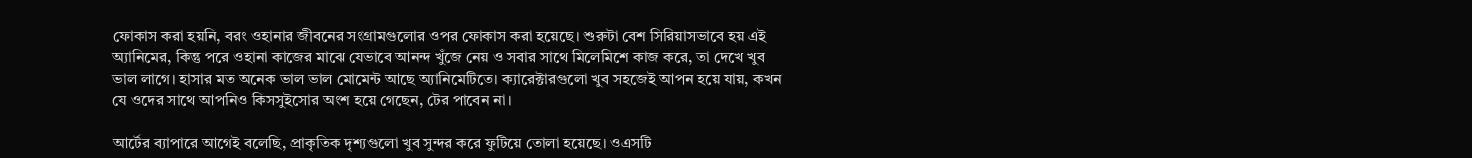ফোকাস করা হয়নি, বরং ওহানার জীবনের সংগ্রামগুলোর ওপর ফোকাস করা হয়েছে। শুরুটা বেশ সিরিয়াসভাবে হয় এই অ্যানিমের, কিন্তু পরে ওহানা কাজের মাঝে যেভাবে আনন্দ খুঁজে নেয় ও সবার সাথে মিলেমিশে কাজ করে, তা দেখে খুব ভাল লাগে। হাসার মত অনেক ভাল ভাল মোমেন্ট আছে অ্যানিমেটিতে। ক্যারেক্টারগুলো খুব সহজেই আপন হয়ে যায়, কখন যে ওদের সাথে আপনিও কিসসুইসোর অংশ হয়ে গেছেন, টের পাবেন না।

আর্টের ব্যাপারে আগেই বলেছি, প্রাকৃতিক দৃশ্যগুলো খুব সুন্দর করে ফুটিয়ে তোলা হয়েছে। ওএসটি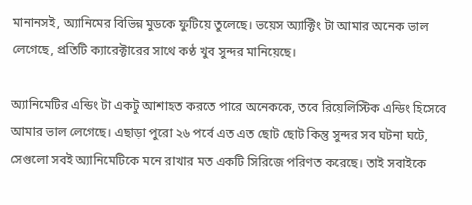মানানসই, অ্যানিমের বিভিন্ন মুডকে ফুটিয়ে তুলেছে। ভয়েস অ্যাক্টিং টা আমার অনেক ভাল লেগেছে, প্রতিটি ক্যারেক্টারের সাথে কণ্ঠ খুব সুন্দর মানিয়েছে।

অ্যানিমেটির এন্ডিং টা একটু আশাহত করতে পারে অনেককে, তবে রিয়েলিস্টিক এন্ডিং হিসেবে আমার ভাল লেগেছে। এছাড়া পুরো ২৬ পর্বে এত এত ছোট ছোট কিন্তু সুন্দর সব ঘটনা ঘটে, সেগুলো সবই অ্যানিমেটিকে মনে রাখার মত একটি সিরিজে পরিণত করেছে। তাই সবাইকে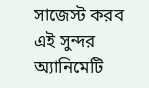সাজেস্ট করব এই সুন্দর অ্যানিমেটি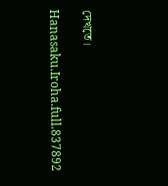দেখতে।

Hanasaku.Iroha.full.837892